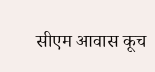सीएम आवास कूच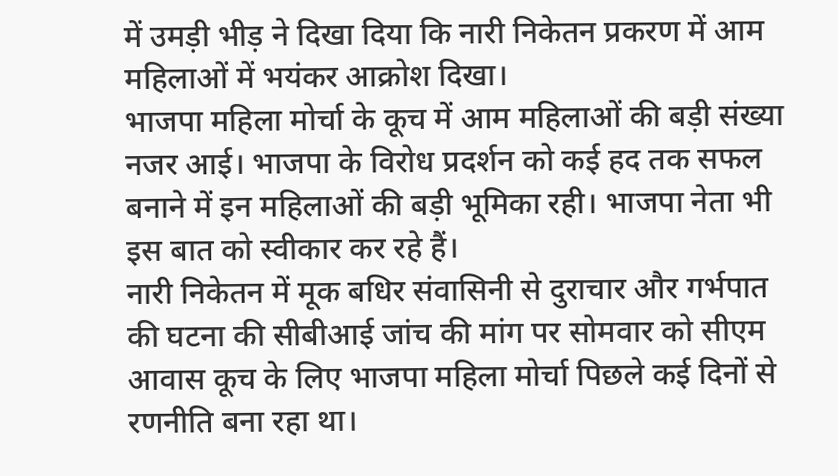में उमड़ी भीड़ ने दिखा दिया कि नारी निकेतन प्रकरण में आम महिलाओं में भयंकर आक्रोश दिखा।
भाजपा महिला मोर्चा के कूच में आम महिलाओं की बड़ी संख्या नजर आई। भाजपा के विरोध प्रदर्शन को कई हद तक सफल बनाने में इन महिलाओं की बड़ी भूमिका रही। भाजपा नेता भी इस बात को स्वीकार कर रहे हैं।
नारी निकेतन में मूक बधिर संवासिनी से दुराचार और गर्भपात की घटना की सीबीआई जांच की मांग पर सोमवार को सीएम आवास कूच के लिए भाजपा महिला मोर्चा पिछले कई दिनों से रणनीति बना रहा था।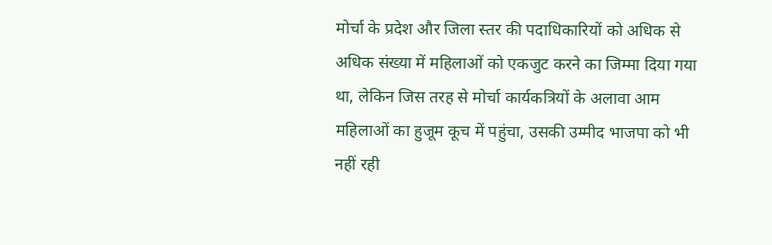मोर्चा के प्रदेश और जिला स्तर की पदाधिकारियों को अधिक से अधिक संख्या में महिलाओं को एकजुट करने का जिम्मा दिया गया था, लेकिन जिस तरह से मोर्चा कार्यकत्रियों के अलावा आम महिलाओं का हुजूम कूच में पहुंचा, उसकी उम्मीद भाजपा को भी नहीं रही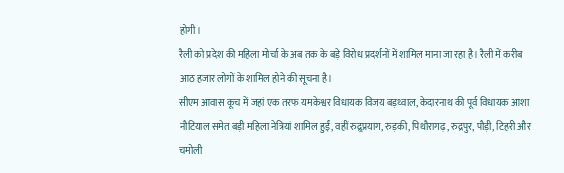होगी।
रैली को प्रदेश की महिला मोर्चा के अब तक के बड़े विरोध प्रदर्शनों में शामिल माना जा रहा है। रैली में करीब आठ हजार लोगों के शामिल होने की सूचना है।
सीएम आवास कूच में जहां एक तरफ यमकेश्वर विधायक विजय बड़थ्वाल, केदारनाथ की पूर्व विधायक आशा नौटियाल समेत बड़ी महिला नेत्रियां शामिल हुईं, वहीं रुद्र्रप्रयाग, रुड़की, पिथौरागढ़, रुद्रपुर, पौड़ी, टिहरी और चमोली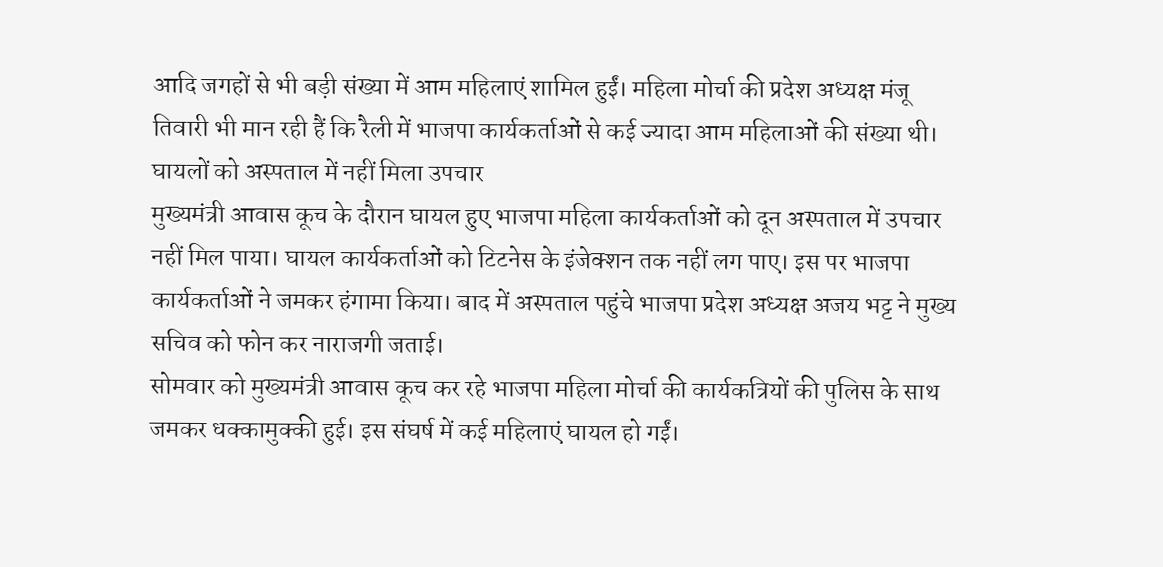आदि जगहों से भी बड़ी संख्या में आम महिलाएं शामिल हुईं। महिला मोर्चा की प्रदेश अध्यक्ष मंजू तिवारी भी मान रही हैं कि रैली में भाजपा कार्यकर्ताओं से कई ज्यादा आम महिलाओं की संख्या थी।
घायलों को अस्पताल में नहीं मिला उपचार
मुख्यमंत्री आवास कूच के दौरान घायल हुए भाजपा महिला कार्यकर्ताओं को दून अस्पताल में उपचार नहीं मिल पाया। घायल कार्यकर्ताओं को टिटनेस के इंजेक्शन तक नहीं लग पाए। इस पर भाजपा कार्यकर्ताओं ने जमकर हंगामा किया। बाद में अस्पताल पहुंचे भाजपा प्रदेश अध्यक्ष अजय भट्ट ने मुख्य सचिव को फोन कर नाराजगी जताई।
सोमवार को मुख्यमंत्री आवास कूच कर रहे भाजपा महिला मोर्चा की कार्यकत्रियों की पुलिस के साथ जमकर धक्कामुक्की हुई। इस संघर्ष में कई महिलाएं घायल हो गईं।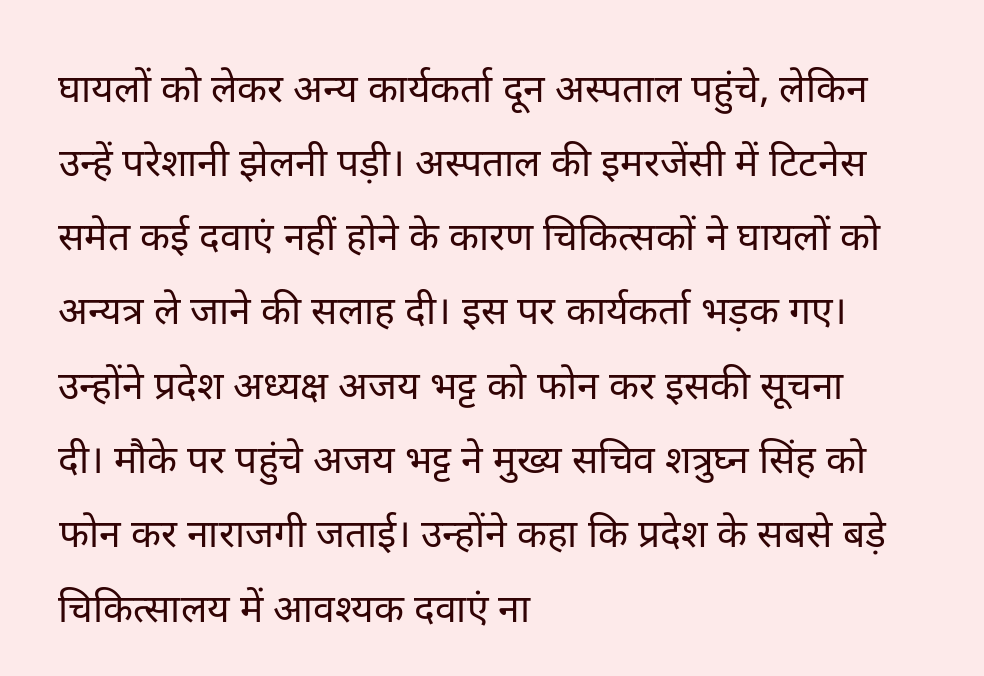घायलों को लेकर अन्य कार्यकर्ता दून अस्पताल पहुंचे, लेकिन उन्हें परेशानी झेलनी पड़ी। अस्पताल की इमरजेंसी में टिटनेस समेत कई दवाएं नहीं होने के कारण चिकित्सकों ने घायलों को अन्यत्र ले जाने की सलाह दी। इस पर कार्यकर्ता भड़क गए।
उन्होंने प्रदेश अध्यक्ष अजय भट्ट को फोन कर इसकी सूचना दी। मौके पर पहुंचे अजय भट्ट ने मुख्य सचिव शत्रुघ्न सिंह को फोन कर नाराजगी जताई। उन्होंने कहा कि प्रदेश के सबसे बड़े चिकित्सालय में आवश्यक दवाएं ना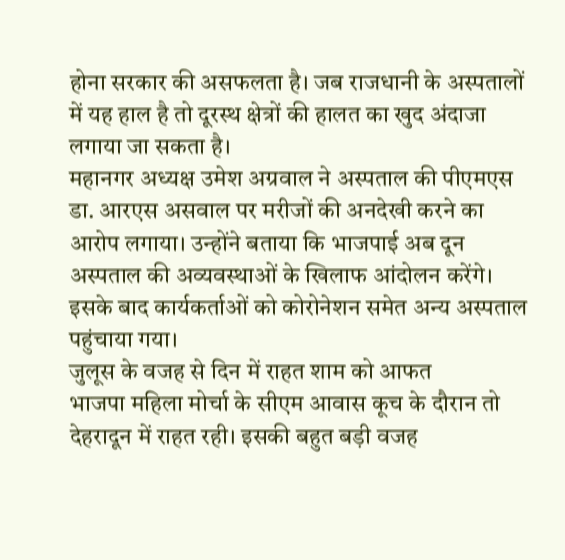होना सरकार की असफलता है। जब राजधानी के अस्पतालों में यह हाल है तो दूरस्थ क्षेत्रों की हालत का खुद अंदाजा लगाया जा सकता है।
महानगर अध्यक्ष उमेश अग्रवाल ने अस्पताल की पीएमएस डा. आरएस असवाल पर मरीजों की अनदेखी करने का आरोप लगाया। उन्होंने बताया कि भाजपाई अब दून अस्पताल की अव्यवस्थाओं के खिलाफ आंदोलन करेंगे। इसके बाद कार्यकर्ताओं को कोरोनेशन समेत अन्य अस्पताल पहुंचाया गया।
जुलूस के वजह से दिन में राहत शाम को आफत
भाजपा महिला मोर्चा के सीएम आवास कूच के दौरान तो देहरादून में राहत रही। इसकी बहुत बड़ी वजह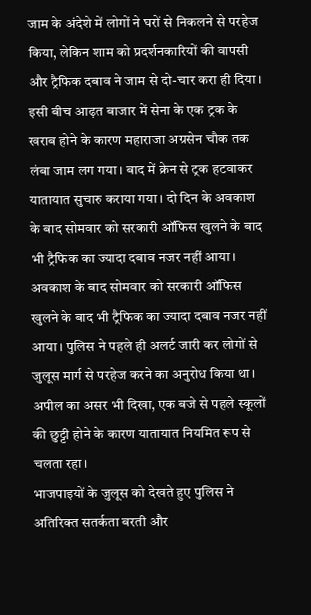जाम के अंदेशे में लोगों ने घरों से निकलने से परहेज किया, लेकिन शाम को प्रदर्शनकारियों की वापसी और ट्रैफिक दबाव ने जाम से दो-चार करा ही दिया।
इसी बीच आढ़त बाजार में सेना के एक ट्रक के खराब होने के कारण महाराजा अग्रसेन चौक तक लंबा जाम लग गया। बाद में क्रेन से ट्रक हटवाकर यातायात सुचारु कराया गया। दो दिन के अवकाश के बाद सोमवार को सरकारी ऑफिस खुलने के बाद भी ट्रैफिक का ज्यादा दबाव नजर नहीं आया।
अवकाश के बाद सोमवार को सरकारी ऑफिस खुलने के बाद भी ट्रैफिक का ज्यादा दबाव नजर नहीं आया। पुलिस ने पहले ही अलर्ट जारी कर लोगों से जुलूस मार्ग से परहेज करने का अनुरोध किया था। अपील का असर भी दिखा, एक बजे से पहले स्कूलों की छुट्टी होने के कारण यातायात नियमित रूप से चलता रहा।
भाजपाइयों के जुलूस को देखते हुए पुलिस ने अतिरिक्त सतर्कता बरती और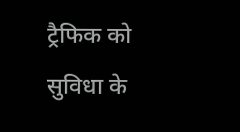ट्रैफिक को सुविधा के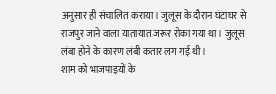अनुसार ही संचालित कराया। जुलूस के दौरान घंटाघर से राजपुर जाने वाला यातायात जरूर रोका गया था। जुलूस लंबा होने के कारण लंबी कतार लग गई थी।
शाम को भाजपाइयों के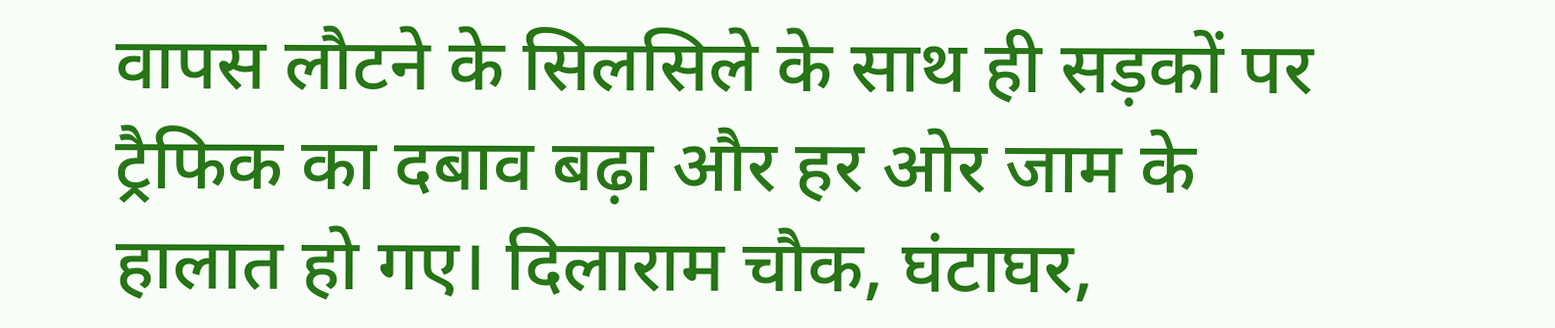वापस लौटने के सिलसिले के साथ ही सड़कों पर ट्रैफिक का दबाव बढ़ा और हर ओर जाम के हालात हो गए। दिलाराम चौक, घंटाघर,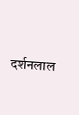दर्शनलाल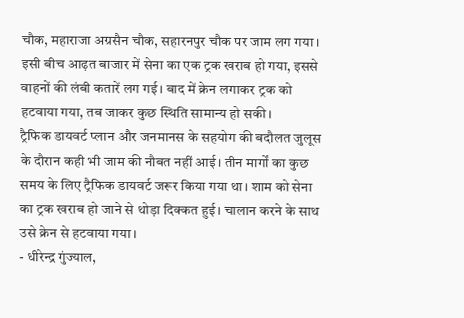चौक, महाराजा अग्रसैन चौक, सहारनपुर चौक पर जाम लग गया।
इसी बीच आढ़त बाजार में सेना का एक ट्रक खराब हो गया, इससे वाहनों की लंबी कतारें लग गई। बाद में क्रेन लगाकर ट्रक को हटवाया गया, तब जाकर कुछ स्थिति सामान्य हो सकी।
ट्रैफिक डायवर्ट प्लान और जनमानस के सहयोग की बदौलत जुलूस के दौरान कही भी जाम की नौबत नहीं आई। तीन मार्गों का कुछ समय के लिए ट्रैफिक डायवर्ट जरूर किया गया था। शाम को सेना का ट्रक खराब हो जाने से थोड़ा दिक्कत हुई। चालान करने के साथ उसे क्रेन से हटवाया गया।
- धीरेन्द्र गुंज्याल,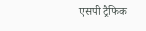एसपी ट्रैफिक